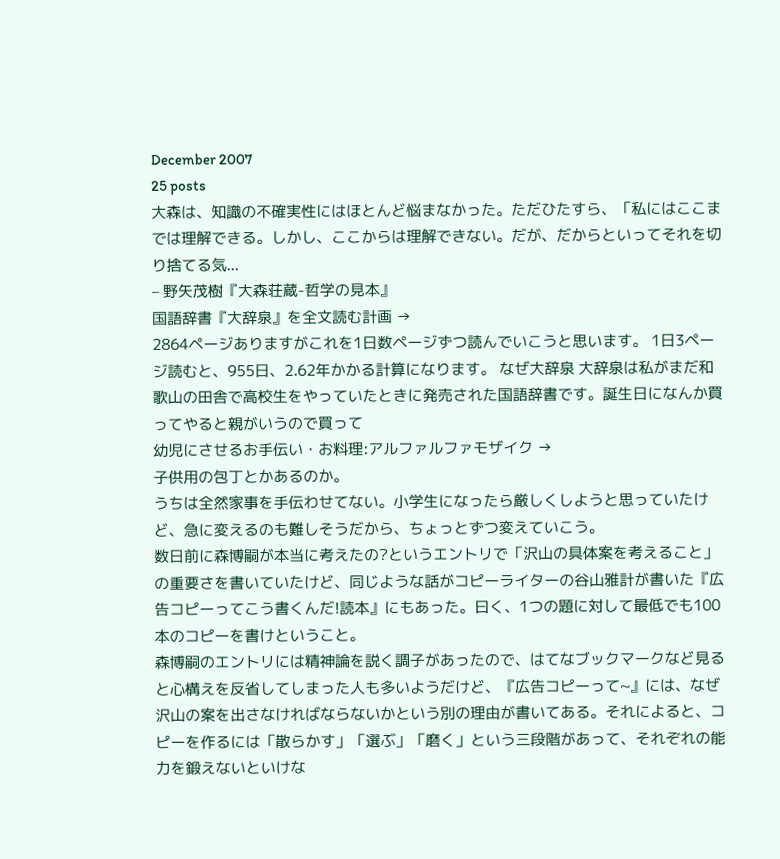December 2007
25 posts
大森は、知識の不確実性にはほとんど悩まなかった。ただひたすら、「私にはここまでは理解できる。しかし、ここからは理解できない。だが、だからといってそれを切り捨てる気...
– 野矢茂樹『大森荘蔵-哲学の見本』
国語辞書『大辞泉』を全文読む計画 →
2864ページありますがこれを1日数ページずつ読んでいこうと思います。 1日3ページ読むと、955日、2.62年かかる計算になります。 なぜ大辞泉 大辞泉は私がまだ和歌山の田舎で高校生をやっていたときに発売された国語辞書です。誕生日になんか買ってやると親がいうので買って
幼児にさせるお手伝い・お料理:アルファルファモザイク →
子供用の包丁とかあるのか。
うちは全然家事を手伝わせてない。小学生になったら厳しくしようと思っていたけど、急に変えるのも難しそうだから、ちょっとずつ変えていこう。
数日前に森博嗣が本当に考えたの?というエントリで「沢山の具体案を考えること」の重要さを書いていたけど、同じような話がコピーライターの谷山雅計が書いた『広告コピーってこう書くんだ!読本』にもあった。曰く、1つの題に対して最低でも100本のコピーを書けということ。
森博嗣のエントリには精神論を説く調子があったので、はてなブックマークなど見ると心構えを反省してしまった人も多いようだけど、『広告コピーって~』には、なぜ沢山の案を出さなければならないかという別の理由が書いてある。それによると、コピーを作るには「散らかす」「選ぶ」「磨く」という三段階があって、それぞれの能力を鍛えないといけな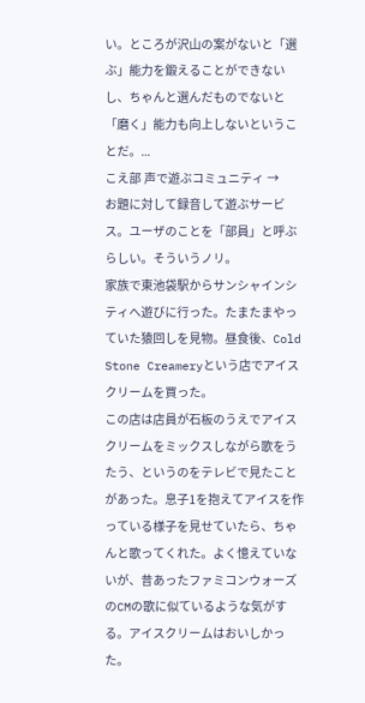い。ところが沢山の案がないと「選ぶ」能力を鍛えることができないし、ちゃんと選んだものでないと「磨く」能力も向上しないということだ。...
こえ部 声で遊ぶコミュニティ →
お題に対して録音して遊ぶサービス。ユーザのことを「部員」と呼ぶらしい。そういうノリ。
家族で東池袋駅からサンシャインシティへ遊びに行った。たまたまやっていた猿回しを見物。昼食後、Cold Stone Creameryという店でアイスクリームを買った。
この店は店員が石板のうえでアイスクリームをミックスしながら歌をうたう、というのをテレビで見たことがあった。息子1を抱えてアイスを作っている様子を見せていたら、ちゃんと歌ってくれた。よく憶えていないが、昔あったファミコンウォーズのCMの歌に似ているような気がする。アイスクリームはおいしかった。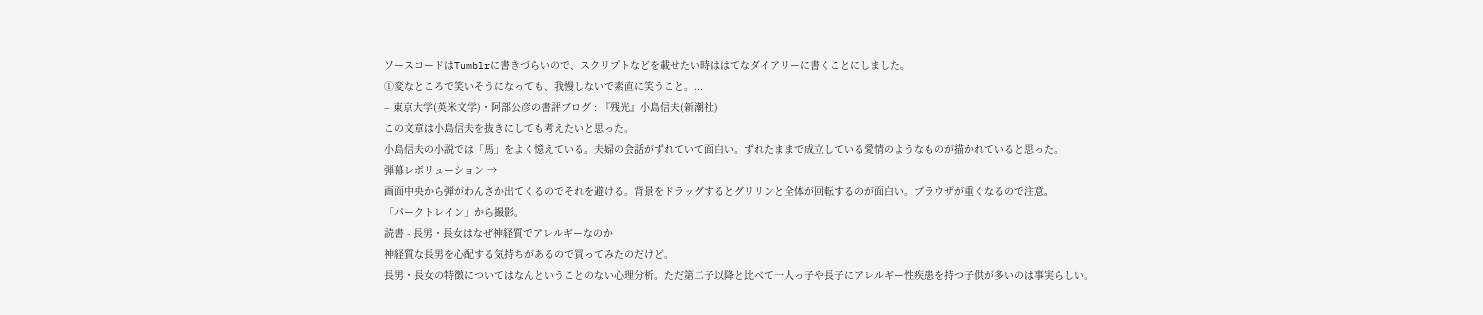ソースコードはTumblrに書きづらいので、スクリプトなどを載せたい時ははてなダイアリーに書くことにしました。
①変なところで笑いそうになっても、我慢しないで素直に笑うこと。...
– 東京大学(英米文学)・阿部公彦の書評ブログ : 『残光』小島信夫(新潮社)
この文章は小島信夫を抜きにしても考えたいと思った。
小島信夫の小説では「馬」をよく憶えている。夫婦の会話がずれていて面白い。ずれたままで成立している愛情のようなものが描かれていると思った。
弾幕レボリューション →
画面中央から弾がわんさか出てくるのでそれを避ける。背景をドラッグするとグリリンと全体が回転するのが面白い。ブラウザが重くなるので注意。
「パークトレイン」から撮影。
読書 - 長男・長女はなぜ神経質でアレルギーなのか
神経質な長男を心配する気持ちがあるので買ってみたのだけど。
長男・長女の特徴についてはなんということのない心理分析。ただ第二子以降と比べて一人っ子や長子にアレルギー性疾患を持つ子供が多いのは事実らしい。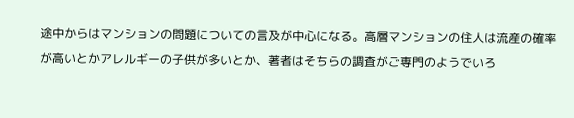途中からはマンションの問題についての言及が中心になる。高層マンションの住人は流産の確率が高いとかアレルギーの子供が多いとか、著者はそちらの調査がご専門のようでいろ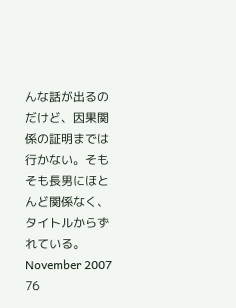んな話が出るのだけど、因果関係の証明までは行かない。そもそも長男にほとんど関係なく、タイトルからずれている。
November 2007
76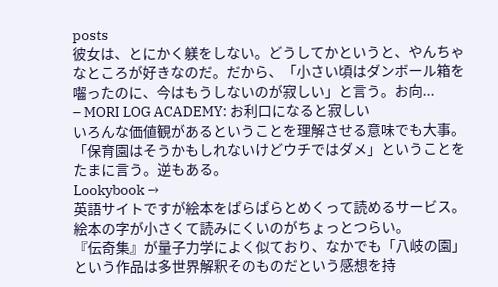posts
彼女は、とにかく躾をしない。どうしてかというと、やんちゃなところが好きなのだ。だから、「小さい頃はダンボール箱を囓ったのに、今はもうしないのが寂しい」と言う。お向...
– MORI LOG ACADEMY: お利口になると寂しい
いろんな価値観があるということを理解させる意味でも大事。「保育園はそうかもしれないけどウチではダメ」ということをたまに言う。逆もある。
Lookybook →
英語サイトですが絵本をぱらぱらとめくって読めるサービス。絵本の字が小さくて読みにくいのがちょっとつらい。
『伝奇集』が量子力学によく似ており、なかでも「八岐の園」という作品は多世界解釈そのものだという感想を持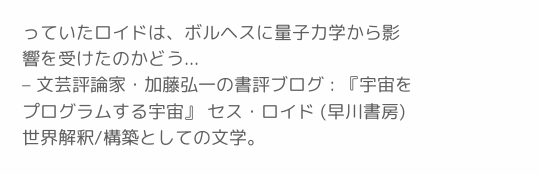っていたロイドは、ボルヘスに量子力学から影響を受けたのかどう...
– 文芸評論家・加藤弘一の書評ブログ : 『宇宙をプログラムする宇宙』 セス・ロイド (早川書房)
世界解釈/構築としての文学。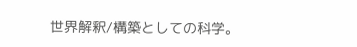世界解釈/構築としての科学。